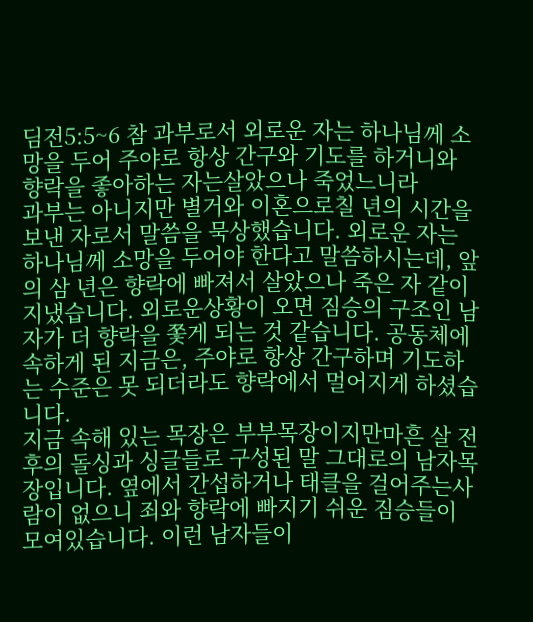딤전5:5~6 참 과부로서 외로운 자는 하나님께 소망을 두어 주야로 항상 간구와 기도를 하거니와 향락을 좋아하는 자는살았으나 죽었느니라
과부는 아니지만 별거와 이혼으로칠 년의 시간을 보낸 자로서 말씀을 묵상했습니다. 외로운 자는 하나님께 소망을 두어야 한다고 말씀하시는데, 앞의 삼 년은 향락에 빠져서 살았으나 죽은 자 같이 지냈습니다. 외로운상황이 오면 짐승의 구조인 남자가 더 향락을 쫓게 되는 것 같습니다. 공동체에 속하게 된 지금은, 주야로 항상 간구하며 기도하는 수준은 못 되더라도 향락에서 멀어지게 하셨습니다.
지금 속해 있는 목장은 부부목장이지만마흔 살 전후의 돌싱과 싱글들로 구성된 말 그대로의 남자목장입니다. 옆에서 간섭하거나 태클을 걸어주는사람이 없으니 죄와 향락에 빠지기 쉬운 짐승들이 모여있습니다. 이런 남자들이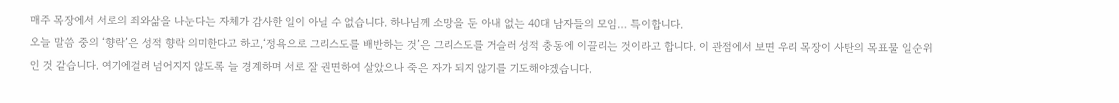매주 목장에서 서로의 죄와삶을 나눈다는 자체가 감사한 일이 아닐 수 없습니다. 하나님께 소망을 둔 아내 없는 40대 남자들의 모임… 특이합니다.
오늘 말씀 중의 ‘향락’은 성적 향락 의미한다고 하고,‘정욕으로 그리스도를 배반하는 것’은 그리스도를 거슬러 성적 충동에 이끌리는 것이라고 합니다. 이 관점에서 보면 우리 목장이 사탄의 목표물 일순위인 것 같습니다. 여기에걸려 넘어지지 않도록 늘 경계하며 서로 잘 권면하여 살았으나 죽은 자가 되지 않기를 기도해야겠습니다.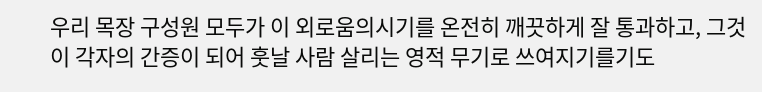우리 목장 구성원 모두가 이 외로움의시기를 온전히 깨끗하게 잘 통과하고, 그것이 각자의 간증이 되어 훗날 사람 살리는 영적 무기로 쓰여지기를기도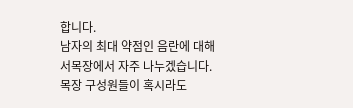합니다.
남자의 최대 약점인 음란에 대해서목장에서 자주 나누겠습니다.
목장 구성원들이 혹시라도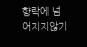향락에 넘어지지않기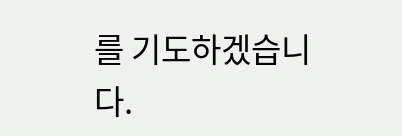를 기도하겠습니다.